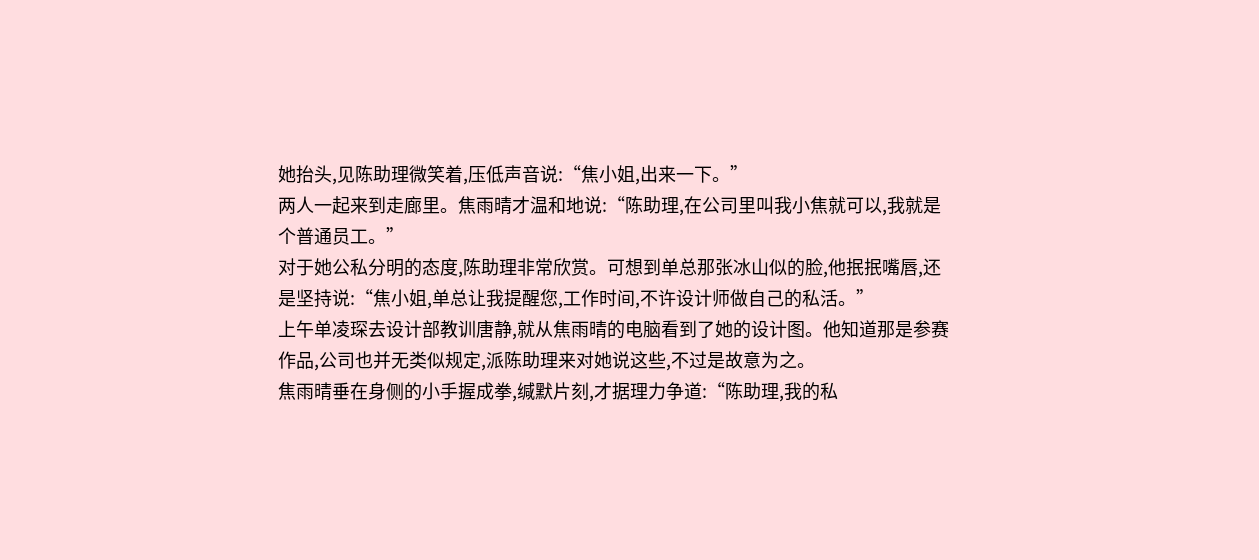她抬头,见陈助理微笑着,压低声音说:“焦小姐,出来一下。”
两人一起来到走廊里。焦雨晴才温和地说:“陈助理,在公司里叫我小焦就可以,我就是个普通员工。”
对于她公私分明的态度,陈助理非常欣赏。可想到单总那张冰山似的脸,他抿抿嘴唇,还是坚持说:“焦小姐,单总让我提醒您,工作时间,不许设计师做自己的私活。”
上午单凌琛去设计部教训唐静,就从焦雨晴的电脑看到了她的设计图。他知道那是参赛作品,公司也并无类似规定,派陈助理来对她说这些,不过是故意为之。
焦雨晴垂在身侧的小手握成拳,缄默片刻,才据理力争道:“陈助理,我的私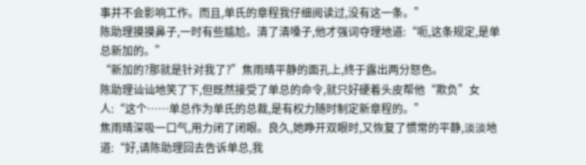事并不会影响工作。而且,单氏的章程我仔细阅读过,没有这一条。”
陈助理摸摸鼻子,一时有些尴尬。清了清嗓子,他才强词夺理地道:“呃,这条规定,是单总新加的。”
“新加的?那就是针对我了?”焦雨晴平静的面孔上,终于露出两分怒色。
陈助理讪讪地笑了下,但既然接受了单总的命令,就只好硬着头皮帮他“欺负”女人:“这个……单总作为单氏的总裁,是有权力随时制定新章程的。”
焦雨晴深吸一口气,用力闭了闭眼。良久,她睁开双眼时,又恢复了惯常的平静,淡淡地道:“好,请陈助理回去告诉单总,我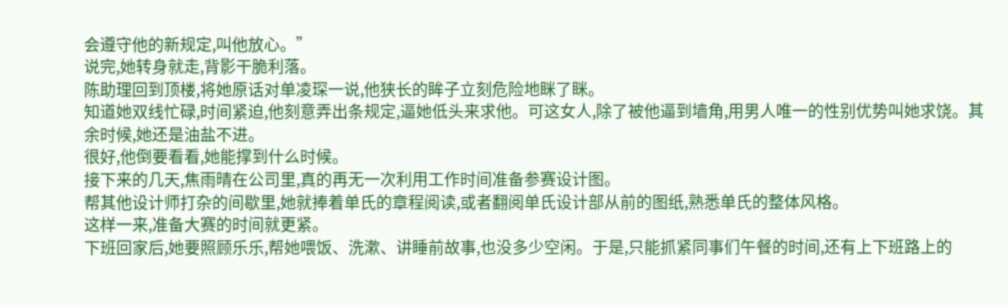会遵守他的新规定,叫他放心。”
说完,她转身就走,背影干脆利落。
陈助理回到顶楼,将她原话对单凌琛一说,他狭长的眸子立刻危险地眯了眯。
知道她双线忙碌,时间紧迫,他刻意弄出条规定,逼她低头来求他。可这女人,除了被他逼到墙角,用男人唯一的性别优势叫她求饶。其余时候,她还是油盐不进。
很好,他倒要看看,她能撑到什么时候。
接下来的几天,焦雨晴在公司里,真的再无一次利用工作时间准备参赛设计图。
帮其他设计师打杂的间歇里,她就捧着单氏的章程阅读,或者翻阅单氏设计部从前的图纸,熟悉单氏的整体风格。
这样一来,准备大赛的时间就更紧。
下班回家后,她要照顾乐乐,帮她喂饭、洗漱、讲睡前故事,也没多少空闲。于是,只能抓紧同事们午餐的时间,还有上下班路上的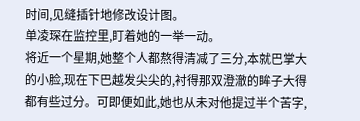时间,见缝插针地修改设计图。
单凌琛在监控里,盯着她的一举一动。
将近一个星期,她整个人都熬得清减了三分,本就巴掌大的小脸,现在下巴越发尖尖的,衬得那双澄澈的眸子大得都有些过分。可即便如此,她也从未对他提过半个苦字,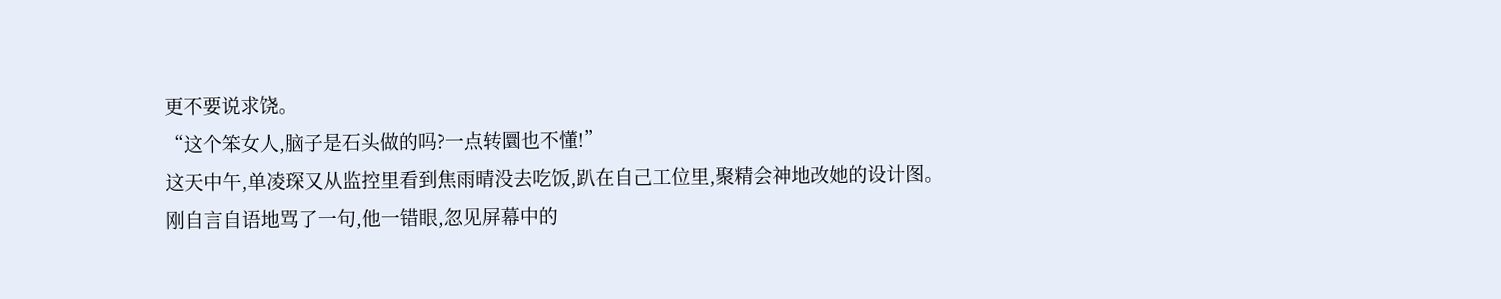更不要说求饶。
“这个笨女人,脑子是石头做的吗?一点转圜也不懂!”
这天中午,单凌琛又从监控里看到焦雨晴没去吃饭,趴在自己工位里,聚精会神地改她的设计图。
刚自言自语地骂了一句,他一错眼,忽见屏幕中的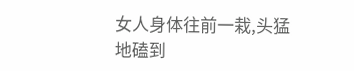女人身体往前一栽,头猛地磕到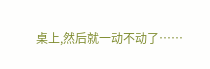桌上,然后就一动不动了……